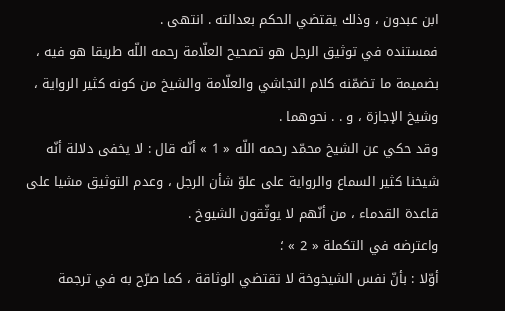ابن عبدون ، وذلك يقتضي الحكم بعدالته . انتهى .
فمستنده في توثيق الرجل هو تصحيح العلّامة رحمه اللّه طريقا هو فيه ، بضميمة ما تضمّنه كلام النجاشي والعلّامة والشيخ من كونه كثير الرواية ، وشيخ الإجازة ، و . . نحوهما .
وقد حكي عن الشيخ محمّد رحمه اللّه « 1 » أنّه قال : لا يخفى دلالة أنّه شيخنا كثير السماع والرواية على علوّ شأن الرجل ، وعدم التوثيق مشيا على قاعدة القدماء ، من أنّهم لا يوثّقون الشيوخ .
واعترضه في التكملة « 2 » ؛
أوّلا : بأنّ نفس الشيخوخة لا تقتضي الوثاقة ، كما صرّح به في ترجمة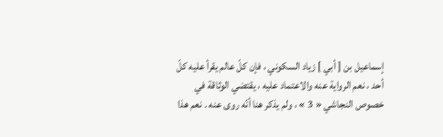إسماعيل بن [ أبي ] زياد السكوني ، فإن كلّ عالم يقرأ عليه كلّ أحد ، نعم الرواية عنه والاعتماد عليه ، يقتضي الوثاقة في خصوص النجاشي « 3 » ، ولم يذكر هنا أنّه روى عنه . نعم هذا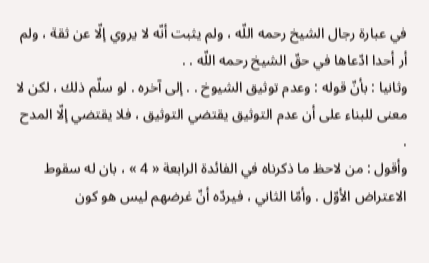في عبارة رجال الشيخ رحمه اللّه ، ولم يثبت أنّه لا يروي إلّا عن ثقة ، ولم أر أحدا ادّعاها في حقّ الشيخ رحمه اللّه . .
وثانيا : بأنّ قوله : وعدم توثيق الشيوخ . . إلى آخره . لو سلّم ذلك ، لكن لا معنى للبناء على أن عدم التوثيق يقتضي التوثيق ، فلا يقتضي إلّا المدح .
وأقول : من لاحظ ما ذكرناه في الفائدة الرابعة « 4 » ، بان له سقوط الاعتراض الأوّل . وأمّا الثاني ، فيردّه أنّ غرضهم ليس هو كون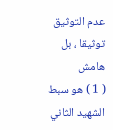عدم التوثيق توثيقا ، بل
هامش
( 1 ) هو سبط الشهيد الثاني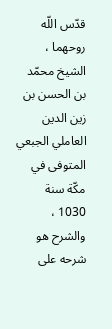قدّس اللّه روحهما ، الشيخ محمّد بن الحسن بن زين الدين العاملي الجبعي المتوفى في مكّة سنة 1030 ، والشرح هو شرحه على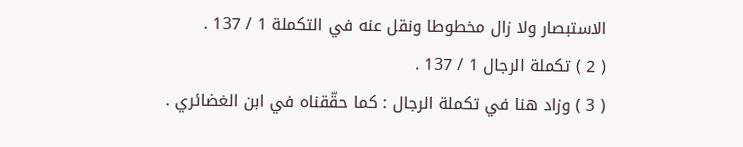الاستبصار ولا زال مخطوطا ونقل عنه في التكملة 1 / 137 .
( 2 ) تكملة الرجال 1 / 137 .
( 3 ) وزاد هنا في تكملة الرجال : كما حقّقناه في ابن الغضائري .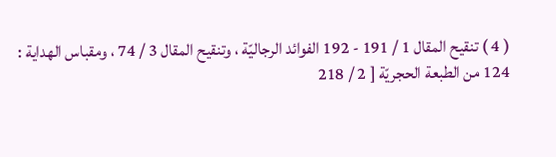( 4 ) تنقيح المقال 1 / 191 - 192 الفوائد الرجاليّة ، وتنقيح المقال 3 / 74 ، ومقباس الهداية :
124 من الطبعة الحجريّة [ 2 / 218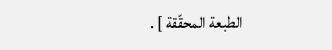الطبعة المحقّقة ] .